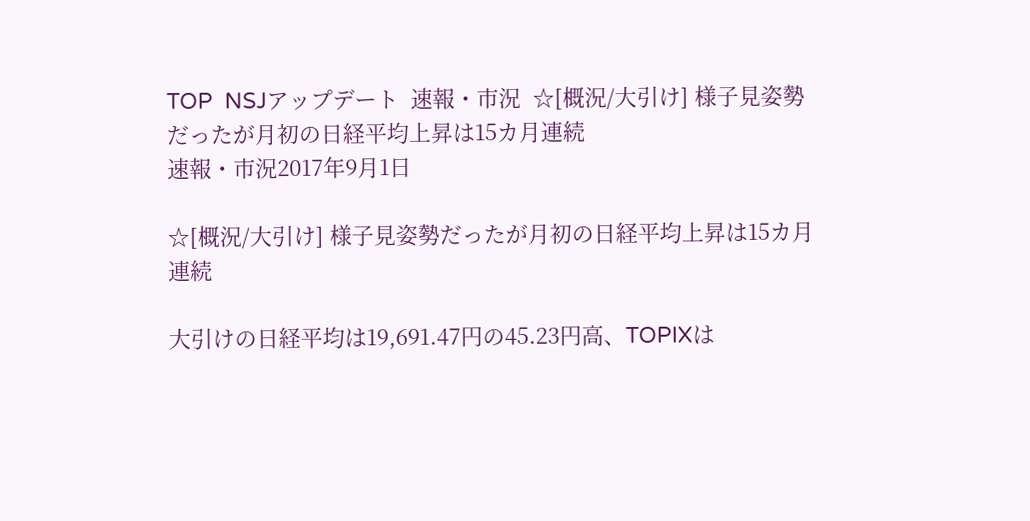TOP  NSJアップデート  速報・市況  ☆[概況/大引け] 様子見姿勢だったが月初の日経平均上昇は15カ月連続
速報・市況2017年9月1日

☆[概況/大引け] 様子見姿勢だったが月初の日経平均上昇は15カ月連続

大引けの日経平均は19,691.47円の45.23円高、TOPIXは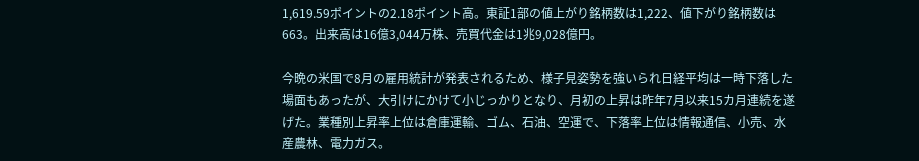1,619.59ポイントの2.18ポイント高。東証1部の値上がり銘柄数は1,222、値下がり銘柄数は663。出来高は16億3,044万株、売買代金は1兆9,028億円。

今晩の米国で8月の雇用統計が発表されるため、様子見姿勢を強いられ日経平均は一時下落した場面もあったが、大引けにかけて小じっかりとなり、月初の上昇は昨年7月以来15カ月連続を遂げた。業種別上昇率上位は倉庫運輸、ゴム、石油、空運で、下落率上位は情報通信、小売、水産農林、電力ガス。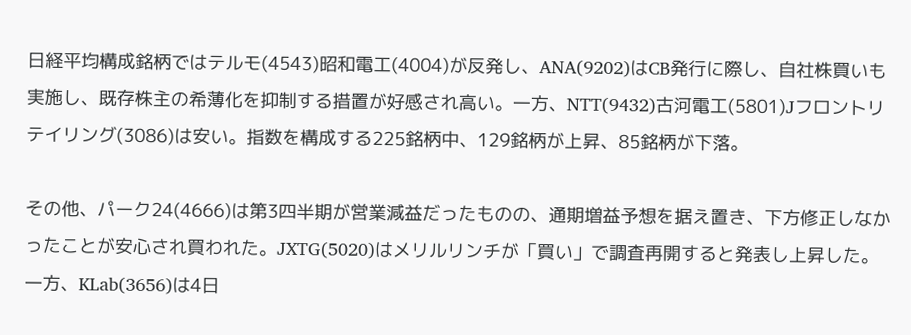日経平均構成銘柄ではテルモ(4543)昭和電工(4004)が反発し、ANA(9202)はCB発行に際し、自社株買いも実施し、既存株主の希薄化を抑制する措置が好感され高い。一方、NTT(9432)古河電工(5801)Jフロントリテイリング(3086)は安い。指数を構成する225銘柄中、129銘柄が上昇、85銘柄が下落。

その他、パーク24(4666)は第3四半期が営業減益だったものの、通期増益予想を据え置き、下方修正しなかったことが安心され買われた。JXTG(5020)はメリルリンチが「買い」で調査再開すると発表し上昇した。一方、KLab(3656)は4日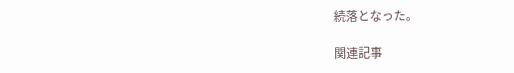続落となった。

関連記事